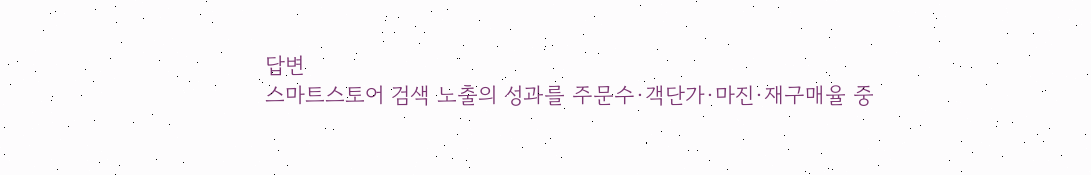답변
스마트스토어 검색 노출의 성과를 주문수·객단가·마진·재구매율 중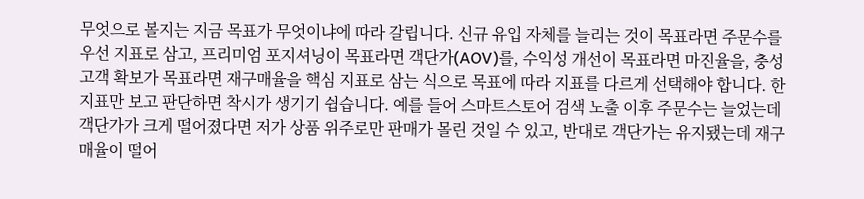무엇으로 볼지는 지금 목표가 무엇이냐에 따라 갈립니다. 신규 유입 자체를 늘리는 것이 목표라면 주문수를 우선 지표로 삼고, 프리미엄 포지셔닝이 목표라면 객단가(AOV)를, 수익성 개선이 목표라면 마진율을, 충성고객 확보가 목표라면 재구매율을 핵심 지표로 삼는 식으로 목표에 따라 지표를 다르게 선택해야 합니다. 한 지표만 보고 판단하면 착시가 생기기 쉽습니다. 예를 들어 스마트스토어 검색 노출 이후 주문수는 늘었는데 객단가가 크게 떨어졌다면 저가 상품 위주로만 판매가 몰린 것일 수 있고, 반대로 객단가는 유지됐는데 재구매율이 떨어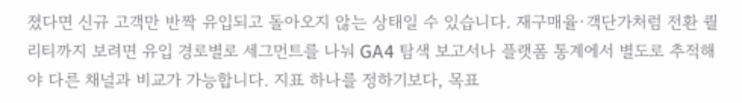졌다면 신규 고객만 반짝 유입되고 돌아오지 않는 상태일 수 있습니다. 재구매율·객단가처럼 전환 퀄리티까지 보려면 유입 경로별로 세그먼트를 나눠 GA4 탐색 보고서나 플랫폼 통계에서 별도로 추적해야 다른 채널과 비교가 가능합니다. 지표 하나를 정하기보다, 목표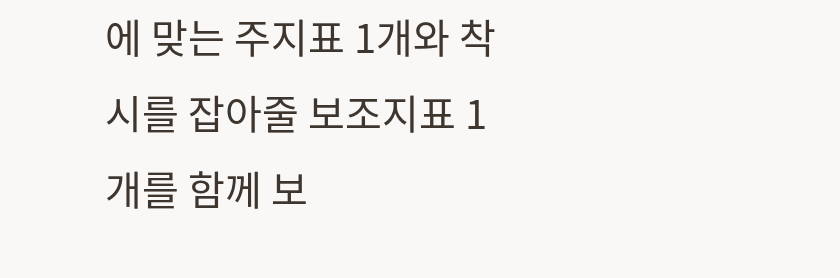에 맞는 주지표 1개와 착시를 잡아줄 보조지표 1개를 함께 보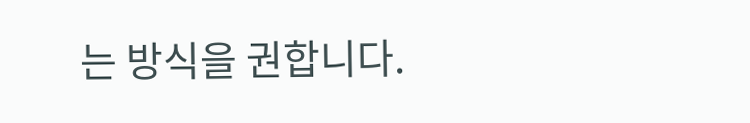는 방식을 권합니다.